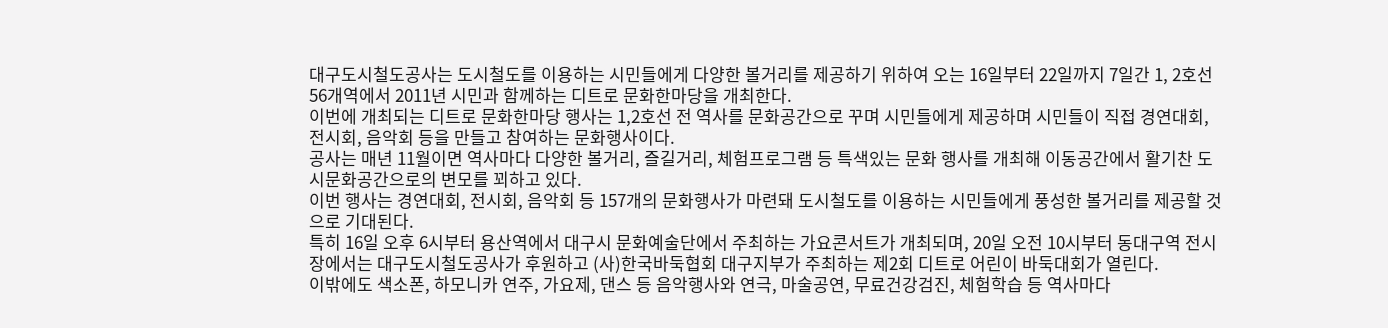대구도시철도공사는 도시철도를 이용하는 시민들에게 다양한 볼거리를 제공하기 위하여 오는 16일부터 22일까지 7일간 1, 2호선 56개역에서 2011년 시민과 함께하는 디트로 문화한마당을 개최한다.
이번에 개최되는 디트로 문화한마당 행사는 1,2호선 전 역사를 문화공간으로 꾸며 시민들에게 제공하며 시민들이 직접 경연대회, 전시회, 음악회 등을 만들고 참여하는 문화행사이다.
공사는 매년 11월이면 역사마다 다양한 볼거리, 즐길거리, 체험프로그램 등 특색있는 문화 행사를 개최해 이동공간에서 활기찬 도시문화공간으로의 변모를 꾀하고 있다.
이번 행사는 경연대회, 전시회, 음악회 등 157개의 문화행사가 마련돼 도시철도를 이용하는 시민들에게 풍성한 볼거리를 제공할 것으로 기대된다.
특히 16일 오후 6시부터 용산역에서 대구시 문화예술단에서 주최하는 가요콘서트가 개최되며, 20일 오전 10시부터 동대구역 전시장에서는 대구도시철도공사가 후원하고 (사)한국바둑협회 대구지부가 주최하는 제2회 디트로 어린이 바둑대회가 열린다.
이밖에도 색소폰, 하모니카 연주, 가요제, 댄스 등 음악행사와 연극, 마술공연, 무료건강검진, 체험학습 등 역사마다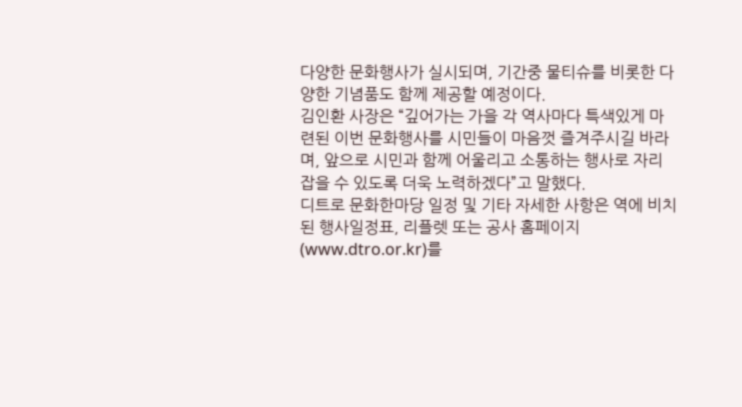다양한 문화행사가 실시되며, 기간중 물티슈를 비롯한 다양한 기념품도 함께 제공할 예정이다.
김인환 사장은 “깊어가는 가을 각 역사마다 특색있게 마련된 이번 문화행사를 시민들이 마음껏 즐겨주시길 바라며, 앞으로 시민과 함께 어울리고 소통하는 행사로 자리 잡을 수 있도록 더욱 노력하겠다”고 말했다.
디트로 문화한마당 일정 및 기타 자세한 사항은 역에 비치된 행사일정표, 리플렛 또는 공사 홈페이지(www.dtro.or.kr)를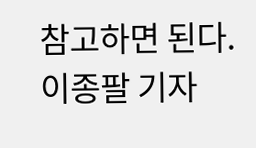참고하면 된다.
이종팔 기자